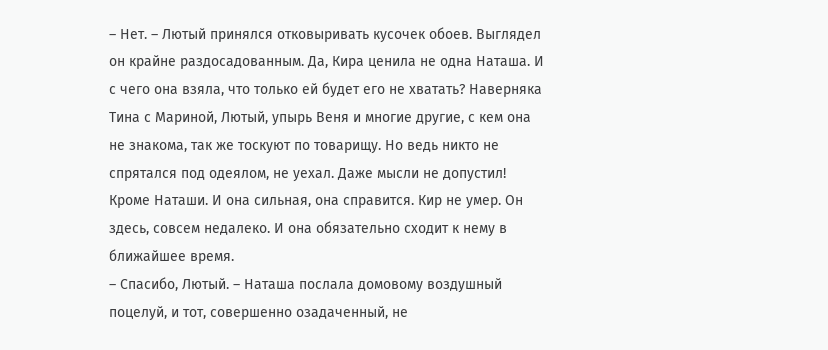– Нет. – Лютый принялся отковыривать кусочек обоев. Выглядел он крайне раздосадованным. Да, Кира ценила не одна Наташа. И с чего она взяла, что только ей будет его не хватать? Наверняка Тина с Мариной, Лютый, упырь Веня и многие другие, с кем она не знакома, так же тоскуют по товарищу. Но ведь никто не спрятался под одеялом, не уехал. Даже мысли не допустил! Кроме Наташи. И она сильная, она справится. Кир не умер. Он здесь, совсем недалеко. И она обязательно сходит к нему в ближайшее время.
– Спасибо, Лютый. – Наташа послала домовому воздушный поцелуй, и тот, совершенно озадаченный, не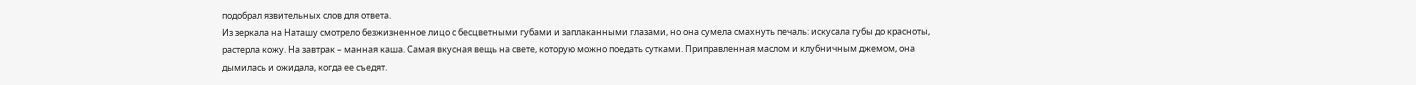подобрал язвительных слов для ответа.
Из зеркала на Наташу смотрело безжизненное лицо с бесцветными губами и заплаканными глазами, но она сумела смахнуть печаль: искусала губы до красноты, растерла кожу. На завтрак – манная каша. Самая вкусная вещь на свете, которую можно поедать сутками. Приправленная маслом и клубничным джемом, она дымилась и ожидала, когда ее съедят.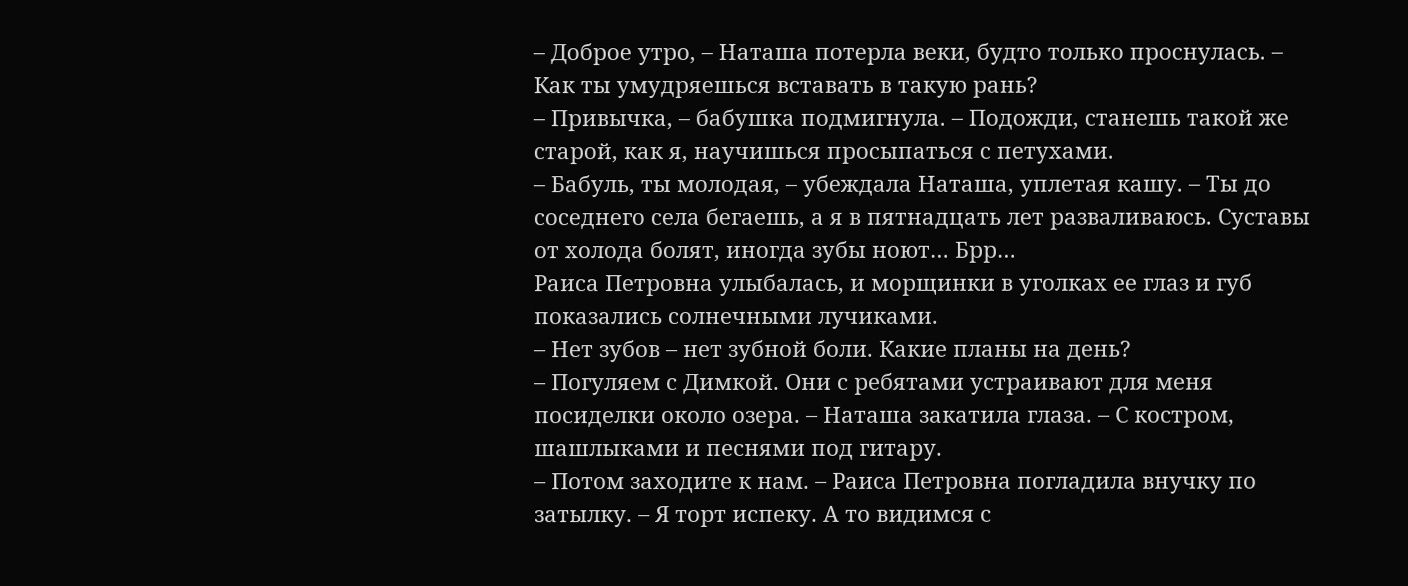– Доброе утро, – Наташа потерла веки, будто только проснулась. – Как ты умудряешься вставать в такую рань?
– Привычка, – бабушка подмигнула. – Подожди, станешь такой же старой, как я, научишься просыпаться с петухами.
– Бабуль, ты молодая, – убеждала Наташа, уплетая кашу. – Ты до соседнего села бегаешь, а я в пятнадцать лет разваливаюсь. Суставы от холода болят, иногда зубы ноют… Брр…
Раиса Петровна улыбалась, и морщинки в уголках ее глаз и губ показались солнечными лучиками.
– Нет зубов – нет зубной боли. Какие планы на день?
– Погуляем с Димкой. Они с ребятами устраивают для меня посиделки около озера. – Наташа закатила глаза. – С костром, шашлыками и песнями под гитару.
– Потом заходите к нам. – Раиса Петровна погладила внучку по затылку. – Я торт испеку. А то видимся с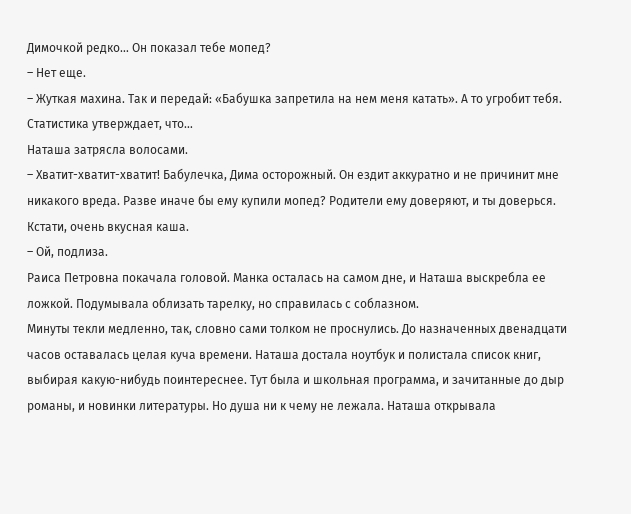Димочкой редко… Он показал тебе мопед?
– Нет еще.
– Жуткая махина. Так и передай: «Бабушка запретила на нем меня катать». А то угробит тебя. Статистика утверждает, что…
Наташа затрясла волосами.
– Хватит-хватит-хватит! Бабулечка, Дима осторожный. Он ездит аккуратно и не причинит мне никакого вреда. Разве иначе бы ему купили мопед? Родители ему доверяют, и ты доверься. Кстати, очень вкусная каша.
– Ой, подлиза.
Раиса Петровна покачала головой. Манка осталась на самом дне, и Наташа выскребла ее ложкой. Подумывала облизать тарелку, но справилась с соблазном.
Минуты текли медленно, так, словно сами толком не проснулись. До назначенных двенадцати часов оставалась целая куча времени. Наташа достала ноутбук и полистала список книг, выбирая какую-нибудь поинтереснее. Тут была и школьная программа, и зачитанные до дыр романы, и новинки литературы. Но душа ни к чему не лежала. Наташа открывала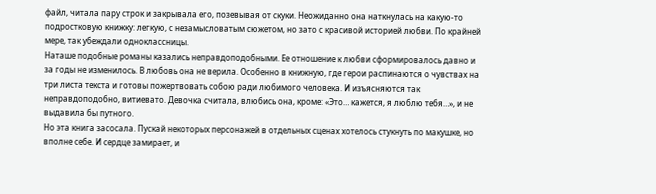файл, читала пару строк и закрывала его, позевывая от скуки. Неожиданно она наткнулась на какую-то подростковую книжку: легкую, с незамысловатым сюжетом, но зато с красивой историей любви. По крайней мере, так убеждали одноклассницы.
Наташе подобные романы казались неправдоподобными. Ее отношение к любви сформировалось давно и за годы не изменилось. В любовь она не верила. Особенно в книжную, где герои распинаются о чувствах на три листа текста и готовы пожертвовать собою ради любимого человека. И изъясняются так неправдоподобно, витиевато. Девочка считала, влюбись она, кроме: «Это… кажется, я люблю тебя…», и не выдавила бы путного.
Но эта книга засосала. Пускай некоторых персонажей в отдельных сценах хотелось стукнуть по макушке, но вполне себе. И сердце замирает, и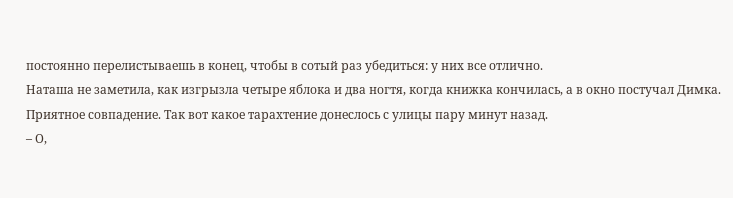постоянно перелистываешь в конец, чтобы в сотый раз убедиться: у них все отлично.
Наташа не заметила, как изгрызла четыре яблока и два ногтя, когда книжка кончилась, а в окно постучал Димка. Приятное совпадение. Так вот какое тарахтение донеслось с улицы пару минут назад.
– О,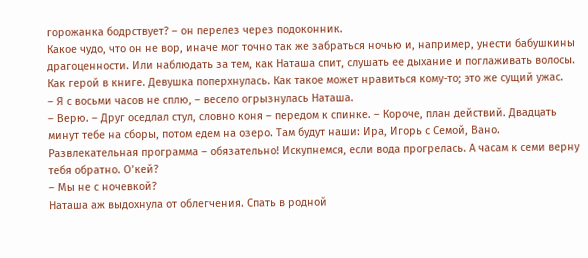горожанка бодрствует? – он перелез через подоконник.
Какое чудо, что он не вор, иначе мог точно так же забраться ночью и, например, унести бабушкины драгоценности. Или наблюдать за тем, как Наташа спит, слушать ее дыхание и поглаживать волосы. Как герой в книге. Девушка поперхнулась. Как такое может нравиться кому-то; это же сущий ужас.
– Я с восьми часов не сплю, – весело огрызнулась Наташа.
– Верю. – Друг оседлал стул, словно коня – передом к спинке. – Короче, план действий. Двадцать минут тебе на сборы, потом едем на озеро. Там будут наши: Ира, Игорь с Семой, Вано. Развлекательная программа – обязательно! Искупнемся, если вода прогрелась. А часам к семи верну тебя обратно. О’кей?
– Мы не с ночевкой?
Наташа аж выдохнула от облегчения. Спать в родной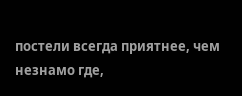постели всегда приятнее, чем незнамо где,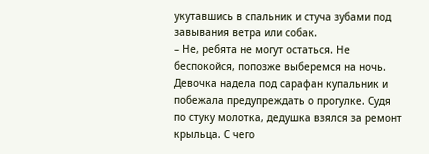укутавшись в спальник и стуча зубами под завывания ветра или собак.
– Не, ребята не могут остаться. Не беспокойся, попозже выберемся на ночь.
Девочка надела под сарафан купальник и побежала предупреждать о прогулке. Судя по стуку молотка, дедушка взялся за ремонт крыльца. С чего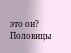это он? Половицы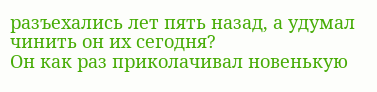разъехались лет пять назад, а удумал чинить он их сегодня?
Он как раз приколачивал новенькую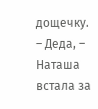дощечку.
– Деда, – Наташа встала за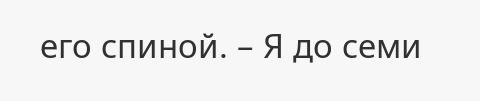его спиной. – Я до семи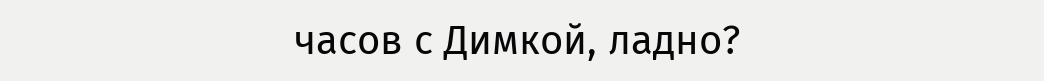часов с Димкой, ладно?